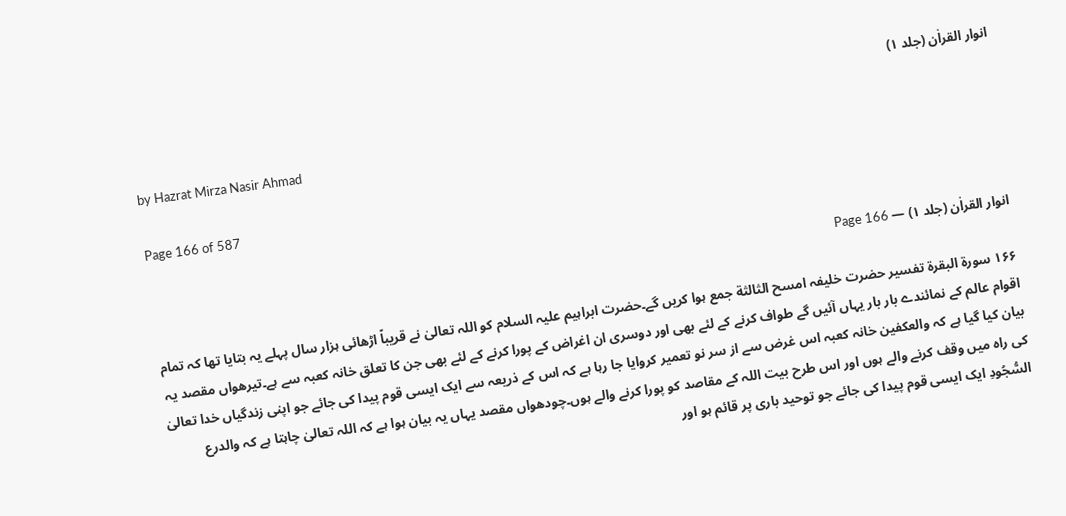انوار القراٰن (جلد ۱)

by Hazrat Mirza Nasir Ahmad

Page 166 of 587

انوار القراٰن (جلد ۱) — Page 166

۱۶۶ سورة البقرة تفسیر حضرت خلیفہ امسح الثالثة جمع ہوا کریں گے۔حضرت ابراہیم علیہ السلام کو اللہ تعالیٰ نے قریباً اڑھائی ہزار سال پہلے یہ بتایا تھا کہ تمام اقوام عالم کے نمائندے بار بار یہاں آئیں گے طواف کرنے کے لئے بھی اور دوسری ان اغراض کے پورا کرنے کے لئے بھی جن کا تعلق خانہ کعبہ سے ہے۔تیرھواں مقصد یہ بیان کیا گیا ہے کہ والعکفین خانہ کعبہ اس غرض سے از سر نو تعمیر کروایا جا رہا ہے کہ اس کے ذریعہ سے ایک ایسی قوم پیدا کی جائے جو اپنی زندگیاں خدا تعالیٰ کی راہ میں وقف کرنے والے ہوں اور اس طرح بیت اللہ کے مقاصد کو پورا کرنے والے ہوں۔چودھواں مقصد یہاں یہ بیان ہوا ہے کہ اللہ تعالیٰ چاہتا ہے کہ والدرع السُّجُودِ ایک ایسی قوم پیدا کی جائے جو توحید باری پر قائم ہو اور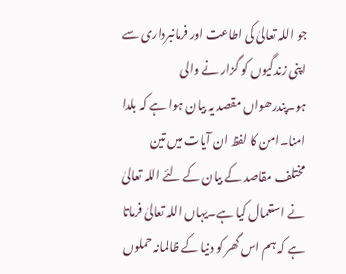جو اللہ تعالیٰ کی اطاعت اور فرمانبرداری سے اپنی زندگیوں کو گزار نے والی ہو۔پندرھواں مقصد یہ بیان ہوا ہے کہ بلدا امنا۔امن کا لفظ ان آیات میں تین مختلف مقاصد کے بیان کے لئے اللہ تعالیٰ نے استعمال کیا ہے۔یہاں اللہ تعالیٰ فرماتا ہے کہ ہم اس گھر کو دنیا کے ظالمانہ حملوں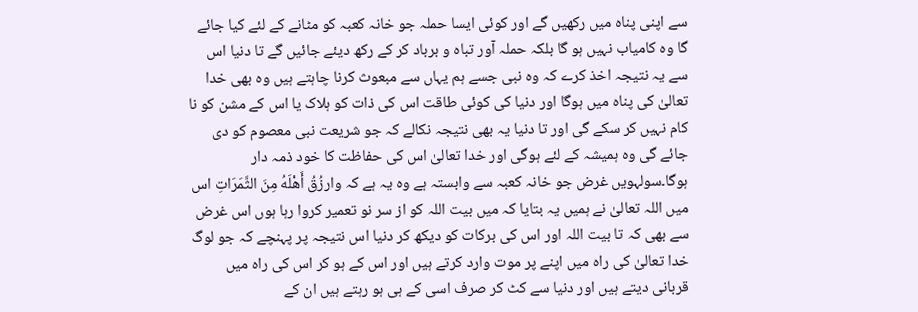سے اپنی پناہ میں رکھیں گے اور کوئی ایسا حملہ جو خانہ کعبہ کو مٹانے کے لئے کیا جائے گا وہ کامیاب نہیں ہو گا بلکہ حملہ آور تباہ و برباد کر کے رکھ دیئے جائیں گے تا دنیا اس سے یہ نتیجہ اخذ کرے کہ وہ نبی جسے ہم یہاں سے مبعوث کرنا چاہتے ہیں وہ بھی خدا تعالیٰ کی پناہ میں ہوگا اور دنیا کی کوئی طاقت اس کی ذات کو ہلاک یا اس کے مشن کو نا کام نہیں کر سکے گی اور تا دنیا یہ بھی نتیجہ نکالے کہ جو شریعت نبی معصوم کو دی جائے گی وہ ہمیشہ کے لئے ہوگی اور خدا تعالیٰ اس کی حفاظت کا خود ذمہ دار ہوگا۔سولہویں غرض جو خانہ کعبہ سے وابستہ ہے وہ یہ ہے کہ وارزُقُ أَهْلَهُ مِنَ الثَّمَرَاتِ اس میں اللہ تعالیٰ نے ہمیں یہ بتایا کہ میں بیت اللہ کو از سر نو تعمیر کروا رہا ہوں اس غرض سے بھی کہ تا بیت اللہ اور اس کی برکات کو دیکھ کر دنیا اس نتیجہ پر پہنچے کہ جو لوگ خدا تعالیٰ کی راہ میں اپنے پر موت وارد کرتے ہیں اور اس کے ہو کر اس کی راہ میں قربانی دیتے ہیں اور دنیا سے کٹ کر صرف اسی کے ہی ہو رہتے ہیں ان کے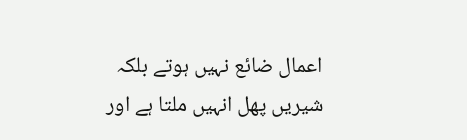اعمال ضائع نہیں ہوتے بلکہ شیریں پھل انہیں ملتا ہے اور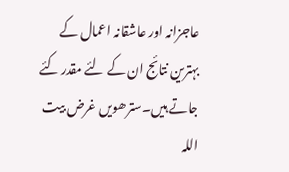عاجزانہ اور عاشقانہ اعمال کے بہترین نتائج ان کے لئے مقدر کئے جاتے ہیں۔سترھویں غرض بیت اللہ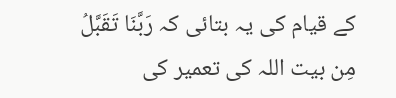کے قیام کی یہ بتائی کہ رَبَّنَا تَقَبَّلُ مِن بیت اللہ کی تعمیر کی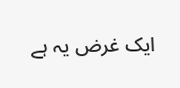ایک غرض یہ ہے